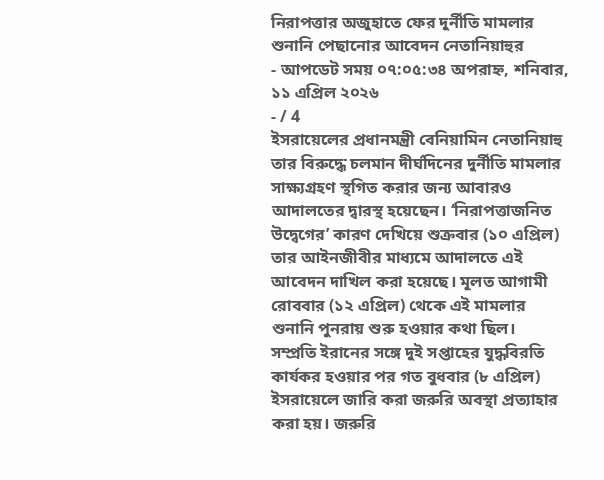নিরাপত্তার অজুহাতে ফের দুর্নীতি মামলার শুনানি পেছানোর আবেদন নেতানিয়াহুর
- আপডেট সময় ০৭:০৫:৩৪ অপরাহ্ন, শনিবার, ১১ এপ্রিল ২০২৬
- / 4
ইসরায়েলের প্রধানমন্ত্রী বেনিয়ামিন নেতানিয়াহু তার বিরুদ্ধে চলমান দীর্ঘদিনের দুর্নীতি মামলার সাক্ষ্যগ্রহণ স্থগিত করার জন্য আবারও আদালতের দ্বারস্থ হয়েছেন। ‘নিরাপত্তাজনিত উদ্বেগের’ কারণ দেখিয়ে শুক্রবার (১০ এপ্রিল) তার আইনজীবীর মাধ্যমে আদালতে এই আবেদন দাখিল করা হয়েছে। মূলত আগামী রোববার (১২ এপ্রিল) থেকে এই মামলার শুনানি পুনরায় শুরু হওয়ার কথা ছিল।
সম্প্রতি ইরানের সঙ্গে দুই সপ্তাহের যুদ্ধবিরতি কার্যকর হওয়ার পর গত বুধবার (৮ এপ্রিল) ইসরায়েলে জারি করা জরুরি অবস্থা প্রত্যাহার করা হয়। জরুরি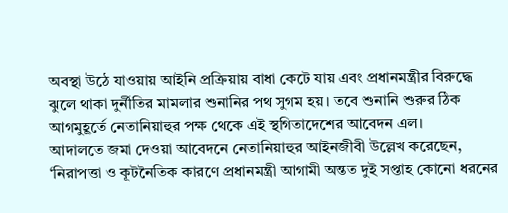অবস্থা উঠে যাওয়ায় আইনি প্রক্রিয়ায় বাধা কেটে যায় এবং প্রধানমন্ত্রীর বিরুদ্ধে ঝুলে থাকা দুর্নীতির মামলার শুনানির পথ সুগম হয়। তবে শুনানি শুরুর ঠিক আগমুহূর্তে নেতানিয়াহুর পক্ষ থেকে এই স্থগিতাদেশের আবেদন এল।
আদালতে জমা দেওয়া আবেদনে নেতানিয়াহুর আইনজীবী উল্লেখ করেছেন, ‘নিরাপত্তা ও কূটনৈতিক কারণে প্রধানমন্ত্রী আগামী অন্তত দুই সপ্তাহ কোনো ধরনের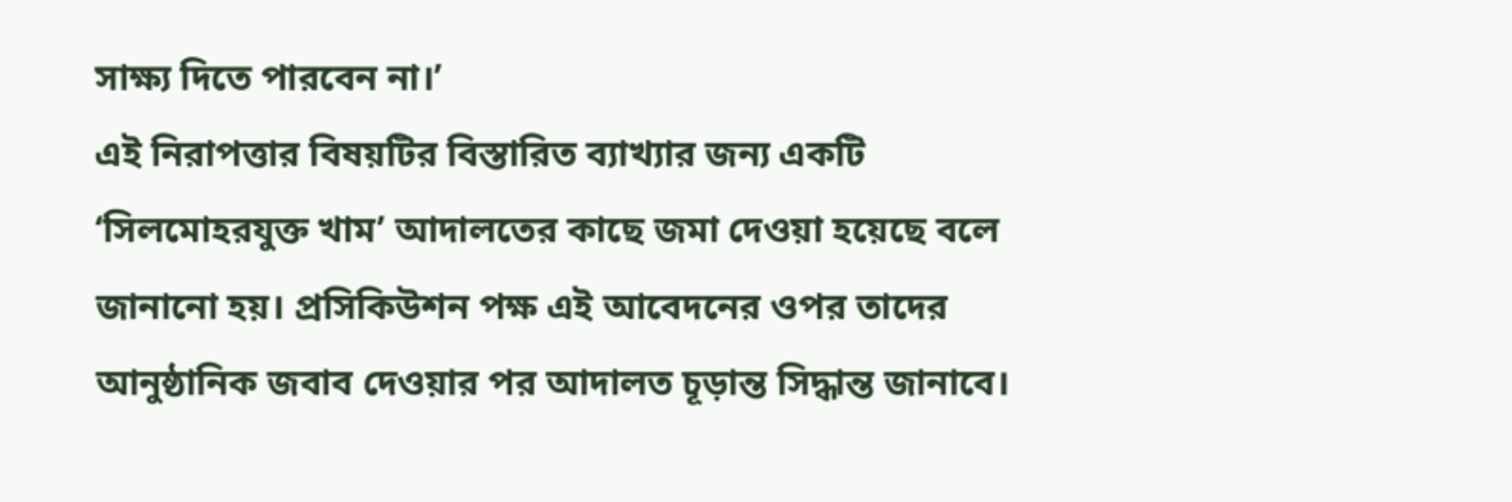সাক্ষ্য দিতে পারবেন না।’
এই নিরাপত্তার বিষয়টির বিস্তারিত ব্যাখ্যার জন্য একটি ‘সিলমোহরযুক্ত খাম’ আদালতের কাছে জমা দেওয়া হয়েছে বলে জানানো হয়। প্রসিকিউশন পক্ষ এই আবেদনের ওপর তাদের আনুষ্ঠানিক জবাব দেওয়ার পর আদালত চূড়ান্ত সিদ্ধান্ত জানাবে।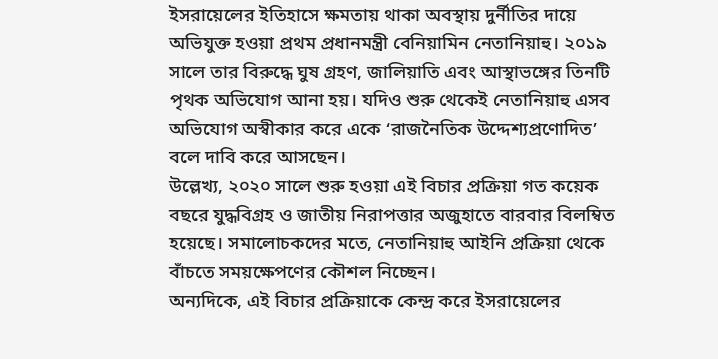ইসরায়েলের ইতিহাসে ক্ষমতায় থাকা অবস্থায় দুর্নীতির দায়ে অভিযুক্ত হওয়া প্রথম প্রধানমন্ত্রী বেনিয়ামিন নেতানিয়াহু। ২০১৯ সালে তার বিরুদ্ধে ঘুষ গ্রহণ, জালিয়াতি এবং আস্থাভঙ্গের তিনটি পৃথক অভিযোগ আনা হয়। যদিও শুরু থেকেই নেতানিয়াহু এসব অভিযোগ অস্বীকার করে একে ‘রাজনৈতিক উদ্দেশ্যপ্রণোদিত’ বলে দাবি করে আসছেন।
উল্লেখ্য, ২০২০ সালে শুরু হওয়া এই বিচার প্রক্রিয়া গত কয়েক বছরে যুদ্ধবিগ্রহ ও জাতীয় নিরাপত্তার অজুহাতে বারবার বিলম্বিত হয়েছে। সমালোচকদের মতে, নেতানিয়াহু আইনি প্রক্রিয়া থেকে বাঁচতে সময়ক্ষেপণের কৌশল নিচ্ছেন।
অন্যদিকে, এই বিচার প্রক্রিয়াকে কেন্দ্র করে ইসরায়েলের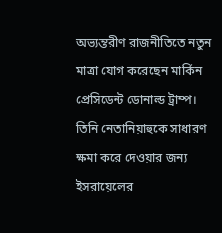অভ্যন্তরীণ রাজনীতিতে নতুন মাত্রা যোগ করেছেন মার্কিন প্রেসিডেন্ট ডোনাল্ড ট্রাম্প। তিনি নেতানিয়াহুকে সাধারণ ক্ষমা করে দেওয়ার জন্য ইসরায়েলের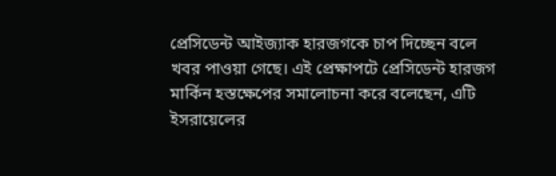প্রেসিডেন্ট আইজ্যাক হারজগকে চাপ দিচ্ছেন বলে খবর পাওয়া গেছে। এই প্রেক্ষাপটে প্রেসিডেন্ট হারজগ মার্কিন হস্তক্ষেপের সমালোচনা করে বলেছেন, এটি ইসরায়েলের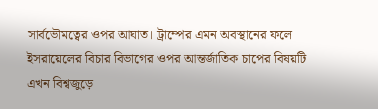সার্বভৌমত্বের ওপর আঘাত। ট্রাম্পের এমন অবস্থানের ফলে ইসরায়েলের বিচার বিভাগের ওপর আন্তর্জাতিক চাপের বিষয়টি এখন বিশ্বজুড়ে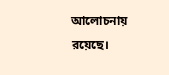আলোচনায় রয়েছে।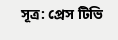সূত্র: প্রেস টিভি